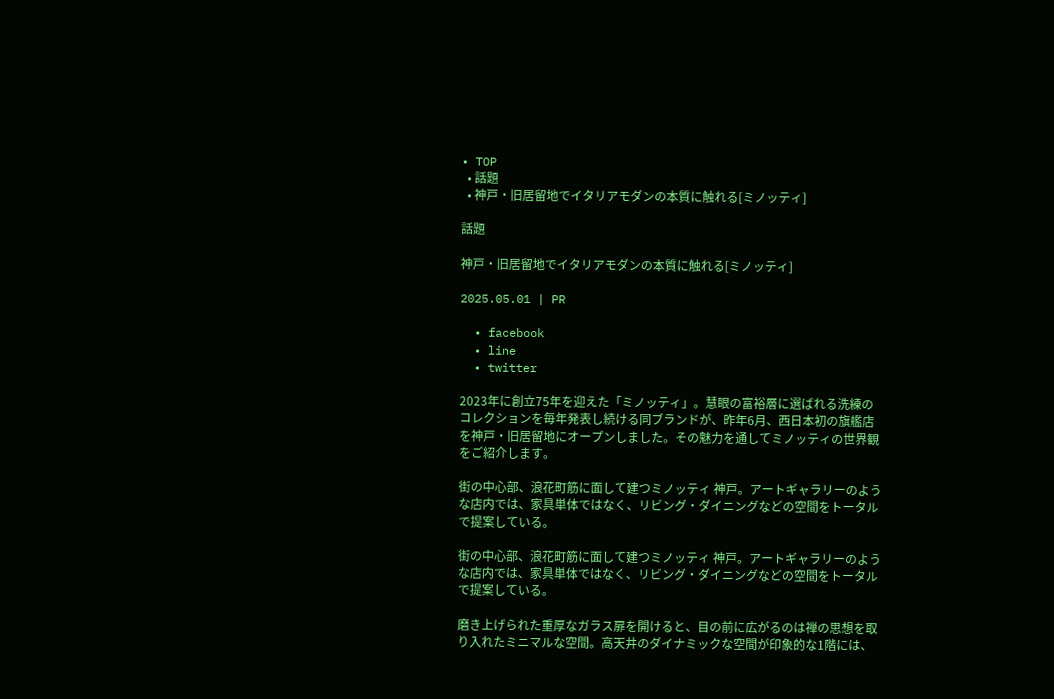• TOP
  • 話題
  • 神戸・旧居留地でイタリアモダンの本質に触れる[ミノッティ]

話題

神戸・旧居留地でイタリアモダンの本質に触れる[ミノッティ]

2025.05.01 | PR

  • facebook
  • line
  • twitter

2023年に創立75年を迎えた「ミノッティ」。慧眼の富裕層に選ばれる洗練のコレクションを毎年発表し続ける同ブランドが、昨年6月、西日本初の旗艦店を神戸・旧居留地にオープンしました。その魅力を通してミノッティの世界観をご紹介します。

街の中心部、浪花町筋に面して建つミノッティ 神戸。アートギャラリーのような店内では、家具単体ではなく、リビング・ダイニングなどの空間をトータルで提案している。

街の中心部、浪花町筋に面して建つミノッティ 神戸。アートギャラリーのような店内では、家具単体ではなく、リビング・ダイニングなどの空間をトータルで提案している。

磨き上げられた重厚なガラス扉を開けると、目の前に広がるのは禅の思想を取り入れたミニマルな空間。高天井のダイナミックな空間が印象的な1階には、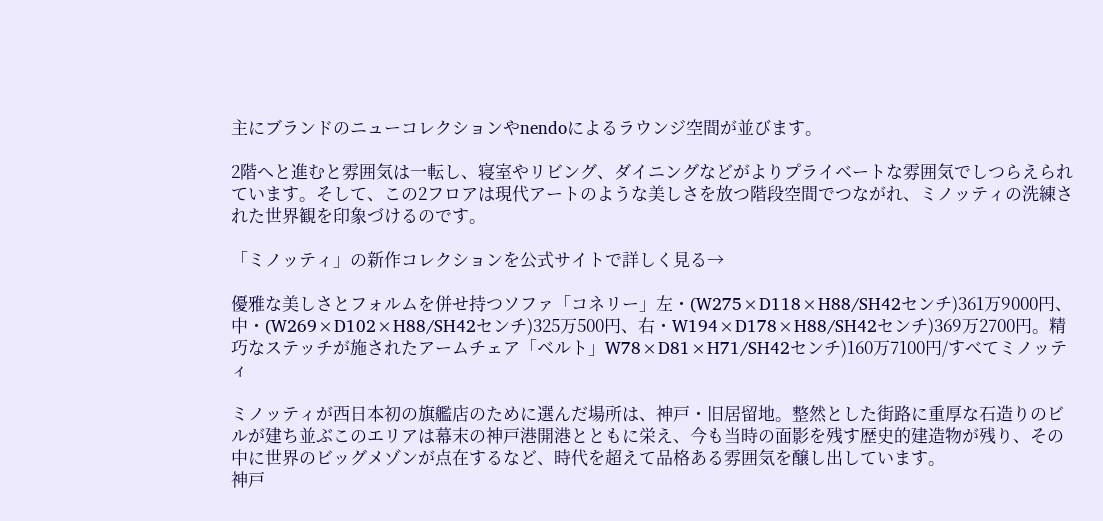主にブランドのニューコレクションやnendoによるラウンジ空間が並びます。

2階へと進むと雰囲気は一転し、寝室やリビング、ダイニングなどがよりプライベートな雰囲気でしつらえられています。そして、この2フロアは現代アートのような美しさを放つ階段空間でつながれ、ミノッティの洗練された世界観を印象づけるのです。

「ミノッティ」の新作コレクションを公式サイトで詳しく見る→

優雅な美しさとフォルムを併せ持つソファ「コネリー」左・(W275×D118×H88/SH42センチ)361万9000円、中・(W269×D102×H88/SH42センチ)325万500円、右・W194×D178×H88/SH42センチ)369万2700円。精巧なステッチが施されたアームチェア「ベルト」W78×D81×H71/SH42センチ)160万7100円/すべてミノッティ

ミノッティが西日本初の旗艦店のために選んだ場所は、神戸・旧居留地。整然とした街路に重厚な石造りのビルが建ち並ぶこのエリアは幕末の神戸港開港とともに栄え、今も当時の面影を残す歴史的建造物が残り、その中に世界のビッグメゾンが点在するなど、時代を超えて品格ある雰囲気を醸し出しています。
神戸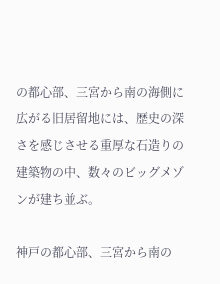の都心部、三宮から南の海側に広がる旧居留地には、歴史の深さを感じさせる重厚な石造りの建築物の中、数々のビッグメゾンが建ち並ぶ。

神戸の都心部、三宮から南の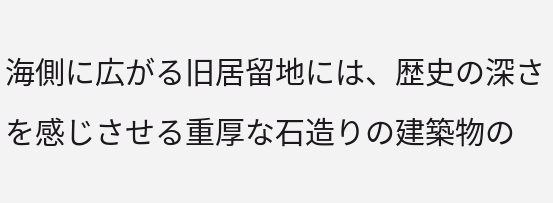海側に広がる旧居留地には、歴史の深さを感じさせる重厚な石造りの建築物の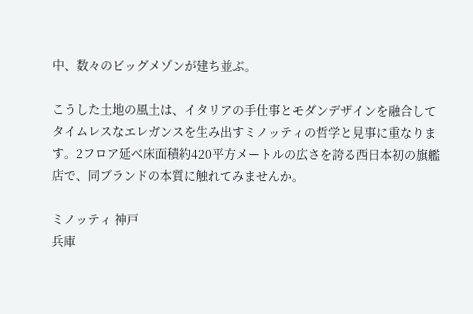中、数々のビッグメゾンが建ち並ぶ。

こうした土地の風土は、イタリアの手仕事とモダンデザインを融合してタイムレスなエレガンスを生み出すミノッティの哲学と見事に重なります。2フロア延べ床面積約420平方メートルの広さを誇る西日本初の旗艦店で、同ブランドの本質に触れてみませんか。

ミノッティ 神戸
兵庫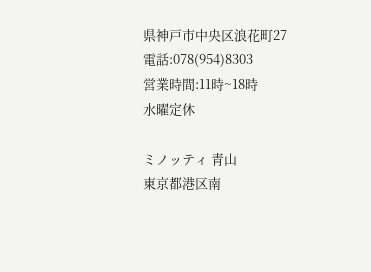県神戸市中央区浪花町27
電話:078(954)8303
営業時間:11時~18時
水曜定休

ミノッティ 青山
東京都港区南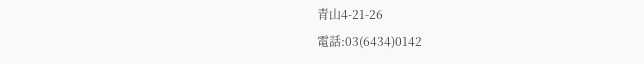青山4-21-26
電話:03(6434)0142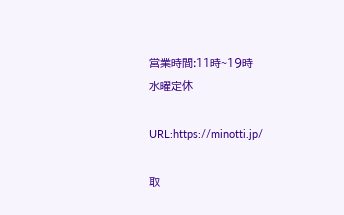営業時間:11時~19時
水曜定休

URL:https://minotti.jp/

取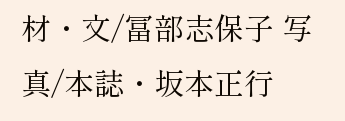材・文/冨部志保子 写真/本誌・坂本正行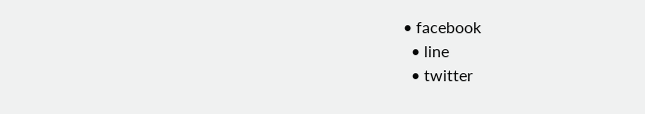• facebook
  • line
  • twitter